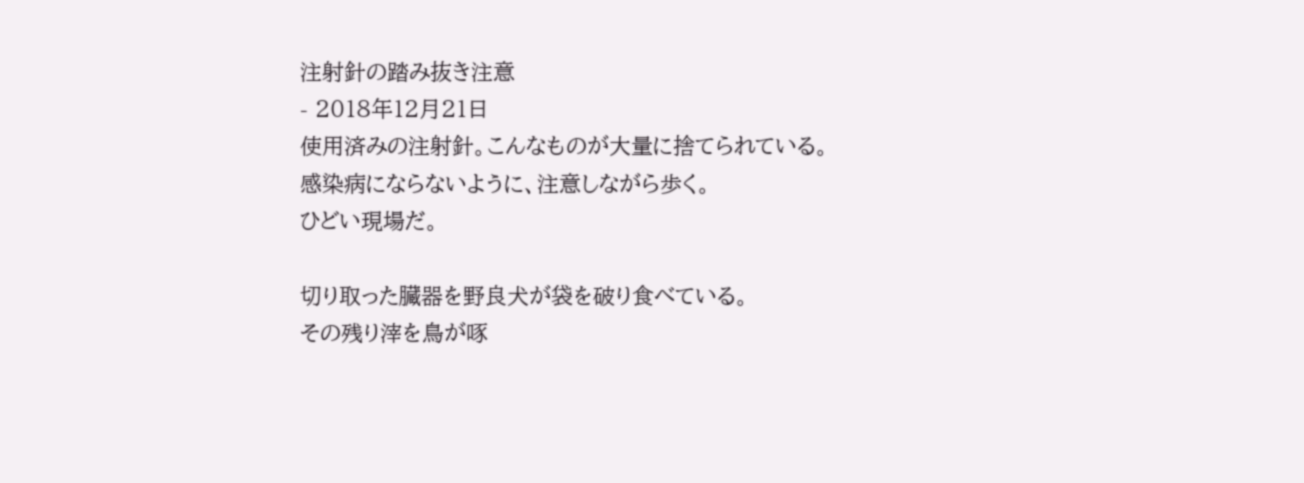注射針の踏み抜き注意
- 2018年12月21日
使用済みの注射針。こんなものが大量に捨てられている。
感染病にならないように、注意しながら歩く。
ひどい現場だ。

切り取った臓器を野良犬が袋を破り食べている。
その残り滓を鳥が啄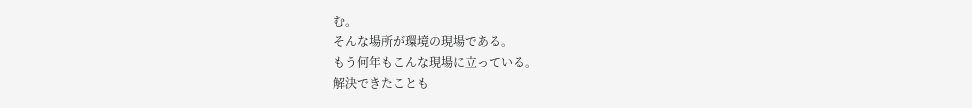む。
そんな場所が環境の現場である。
もう何年もこんな現場に立っている。
解決できたことも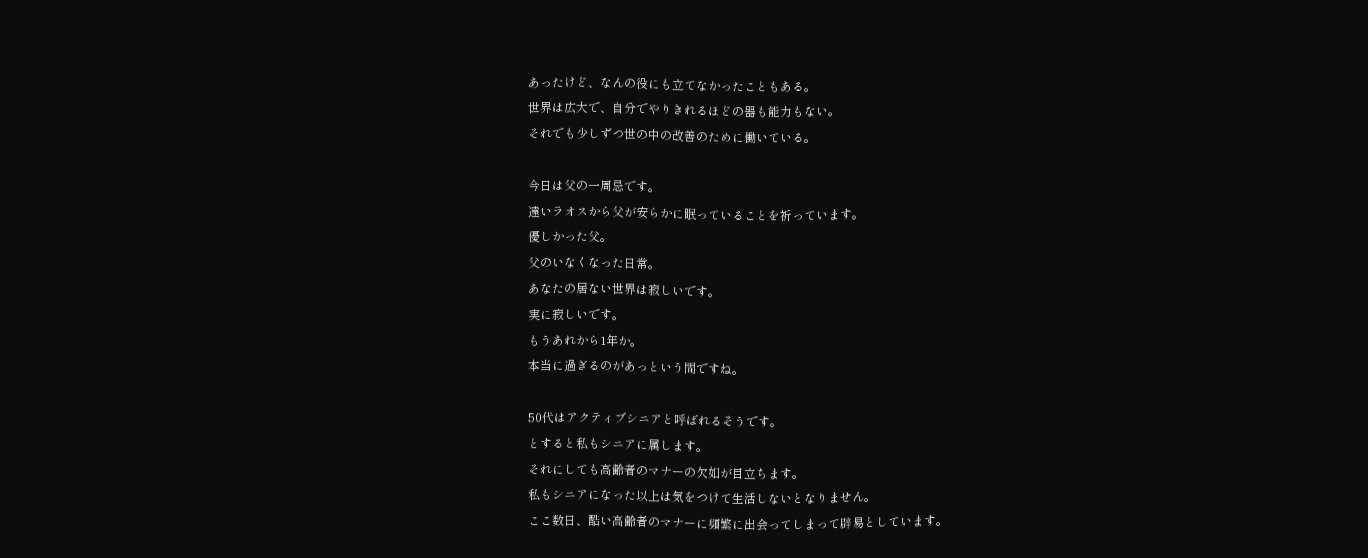あったけど、なんの役にも立てなかったこともある。
世界は広大で、自分でやりきれるほどの器も能力もない。
それでも少しずつ世の中の改善のために働いている。

今日は父の一周忌です。
遠いラオスから父が安らかに眠っていることを祈っています。
優しかった父。
父のいなくなった日常。
あなたの居ない世界は寂しいです。
実に寂しいです。
もうあれから1年か。
本当に過ぎるのがあっという間ですね。

50代はアクティブシニアと呼ばれるそうです。
とすると私もシニアに属します。
それにしても高齢者のマナーの欠如が目立ちます。
私もシニアになった以上は気をつけて生活しないとなりません。
ここ数日、酷い高齢者のマナーに頻繁に出会ってしまって辟易としています。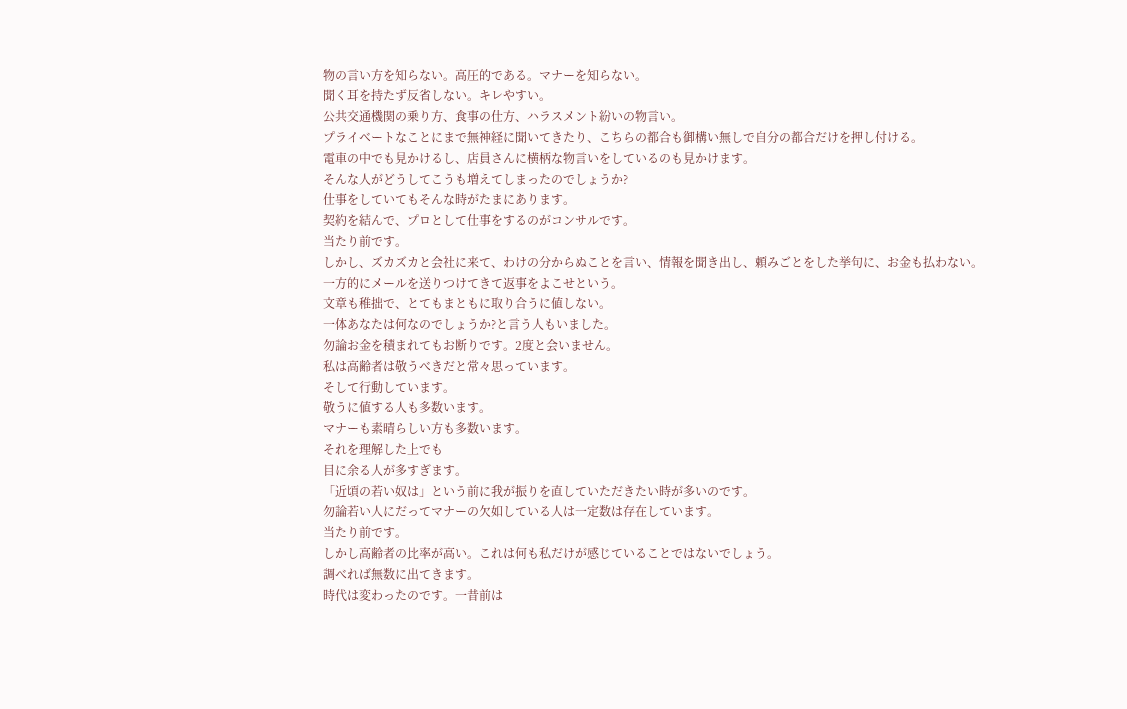物の言い方を知らない。高圧的である。マナーを知らない。
聞く耳を持たず反省しない。キレやすい。
公共交通機関の乗り方、食事の仕方、ハラスメント紛いの物言い。
プライベートなことにまで無神経に聞いてきたり、こちらの都合も御構い無しで自分の都合だけを押し付ける。
電車の中でも見かけるし、店員さんに横柄な物言いをしているのも見かけます。
そんな人がどうしてこうも増えてしまったのでしょうか?
仕事をしていてもそんな時がたまにあります。
契約を結んで、プロとして仕事をするのがコンサルです。
当たり前です。
しかし、ズカズカと会社に来て、わけの分からぬことを言い、情報を聞き出し、頼みごとをした挙句に、お金も払わない。
一方的にメールを送りつけてきて返事をよこせという。
文章も稚拙で、とてもまともに取り合うに値しない。
一体あなたは何なのでしょうか?と言う人もいました。
勿論お金を積まれてもお断りです。2度と会いません。
私は高齢者は敬うべきだと常々思っています。
そして行動しています。
敬うに値する人も多数います。
マナーも素晴らしい方も多数います。
それを理解した上でも
目に余る人が多すぎます。
「近頃の若い奴は」という前に我が振りを直していただきたい時が多いのです。
勿論若い人にだってマナーの欠如している人は一定数は存在しています。
当たり前です。
しかし高齢者の比率が高い。これは何も私だけが感じていることではないでしょう。
調べれば無数に出てきます。
時代は変わったのです。一昔前は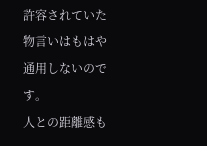許容されていた物言いはもはや通用しないのです。
人との距離感も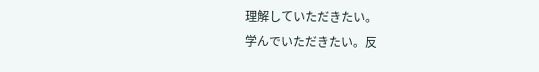理解していただきたい。
学んでいただきたい。反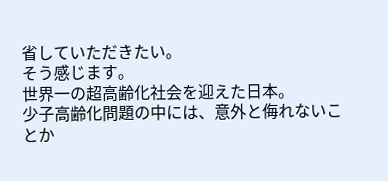省していただきたい。
そう感じます。
世界一の超高齢化社会を迎えた日本。
少子高齢化問題の中には、意外と侮れないことか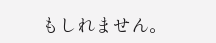もしれません。